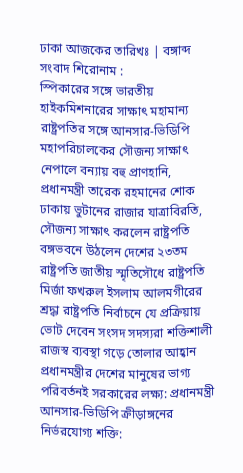ঢাকা আজকের তারিখঃ | বঙ্গাব্দ
সংবাদ শিরোনাম :
স্পিকারের সঙ্গে ভারতীয় হাইকমিশনারের সাক্ষাৎ মহামান্য রাষ্ট্রপতির সঙ্গে আনসার-ভিডিপি মহাপরিচালকের সৌজন্য সাক্ষাৎ নেপালে বন্যায় বহু প্রাণহানি, প্রধানমন্ত্রী তারেক রহমানের শোক ঢাকায় ভুটানের রাজার যাত্রাবিরতি, সৌজন্য সাক্ষাৎ করলেন রাষ্ট্রপতি বঙ্গভবনে উঠলেন দেশের ২৩তম রাষ্ট্রপতি জাতীয় স্মৃতিসৌধে রাষ্ট্রপতি মির্জা ফখরুল ইসলাম আলমগীরের শ্রদ্ধা রাষ্ট্রপতি নির্বাচনে যে প্রক্রিয়ায় ভোট দেবেন সংসদ সদস্যরা শক্তিশালী রাজস্ব ব্যবস্থা গড়ে তোলার আহ্বান প্রধানমন্ত্রীর দেশের মানুষের ভাগ্য পরিবর্তনই সরকারের লক্ষ্য: প্রধানমন্ত্রী আনসার-ভিডিপি ক্রীড়াঙ্গনের নির্ভরযোগ্য শক্তি: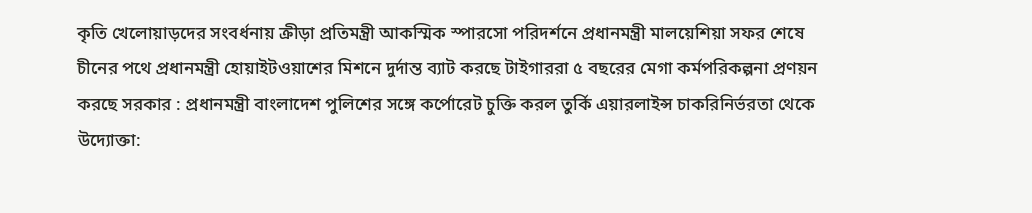কৃতি খেলোয়াড়দের সংবর্ধনায় ক্রীড়া প্রতিমন্ত্রী আকস্মিক স্পারসো পরিদর্শনে প্রধানমন্ত্রী মালয়েশিয়া সফর শেষে চীনের পথে প্রধানমন্ত্রী হোয়াইটওয়াশের মিশনে দুর্দান্ত ব্যাট করছে টাইগাররা ৫ বছরের মেগা কর্মপরিকল্পনা প্রণয়ন করছে সরকার : প্রধানমন্ত্রী বাংলাদেশ পুলিশের সঙ্গে কর্পোরেট চুক্তি করল তুর্কি এয়ারলাইন্স চাকরিনির্ভরতা থেকে উদ্যোক্তা: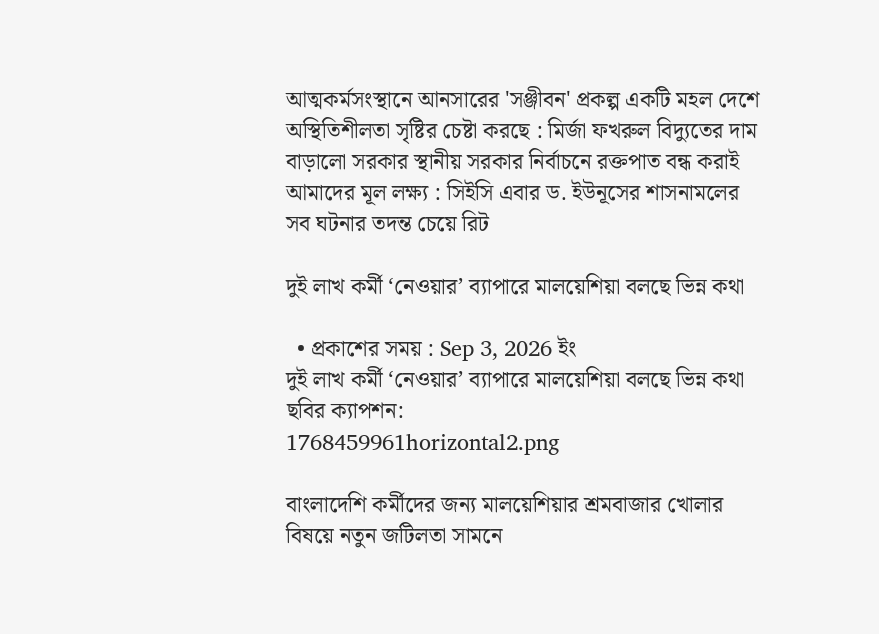আত্মকর্মসংস্থানে আনসারের 'সঞ্জীবন' প্রকল্প একটি মহল দেশে অস্থিতিশীলতা সৃষ্টির চেষ্টা করছে : মির্জা ফখরুল বিদ্যুতের দাম বাড়ালো সরকার স্থানীয় সরকার নির্বাচনে রক্তপাত বন্ধ করাই আমাদের মূল লক্ষ্য : সিইসি এবার ড. ইউনূসের শাসনামলের সব ঘটনার তদন্ত চেয়ে রিট

দুই লাখ কর্মী ‘নেওয়ার’ ব্যাপারে মালয়েশিয়া বলছে ভিন্ন কথা

  • প্রকাশের সময় : Sep 3, 2026 ইং
দুই লাখ কর্মী ‘নেওয়ার’ ব্যাপারে মালয়েশিয়া বলছে ভিন্ন কথা ছবির ক্যাপশন:
1768459961horizontal2.png

বাংলাদেশি কর্মীদের জন্য মালয়েশিয়ার শ্রমবাজার খোলার বিষয়ে নতুন জটিলতা সামনে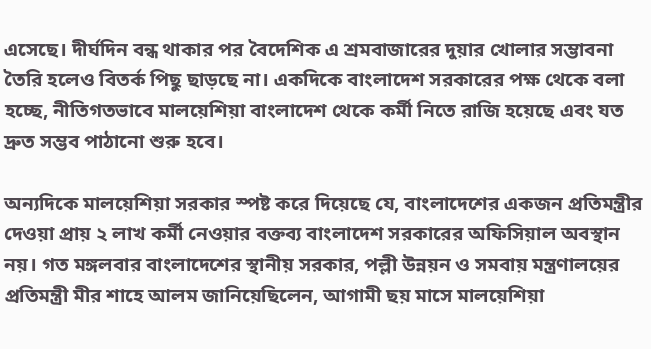এসেছে। দীর্ঘদিন বন্ধ থাকার পর বৈদেশিক এ শ্রমবাজারের দুয়ার খোলার সম্ভাবনা তৈরি হলেও বিতর্ক পিছু ছাড়ছে না। একদিকে বাংলাদেশ সরকারের পক্ষ থেকে বলা হচ্ছে, নীতিগতভাবে মালয়েশিয়া বাংলাদেশ থেকে কর্মী নিতে রাজি হয়েছে এবং যত দ্রুত সম্ভব পাঠানো শুরু হবে।

অন্যদিকে মালয়েশিয়া সরকার স্পষ্ট করে দিয়েছে যে, বাংলাদেশের একজন প্রতিমন্ত্রীর দেওয়া প্রায় ২ লাখ কর্মী নেওয়ার বক্তব্য বাংলাদেশ সরকারের অফিসিয়াল অবস্থান নয়। গত মঙ্গলবার বাংলাদেশের স্থানীয় সরকার, পল্লী উন্নয়ন ও সমবায় মন্ত্রণালয়ের প্রতিমন্ত্রী মীর শাহে আলম জানিয়েছিলেন, আগামী ছয় মাসে মালয়েশিয়া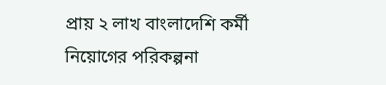প্রায় ২ লাখ বাংলাদেশি কর্মী নিয়োগের পরিকল্পনা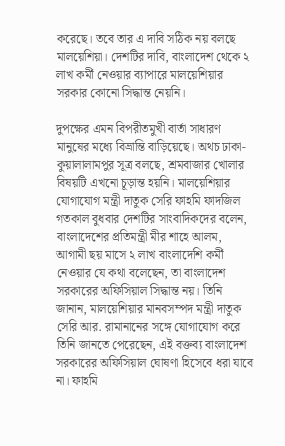করেছে। তবে তার এ দাবি সঠিক নয় বলছে মালয়েশিয়া। দেশটির দাবি, বাংলাদেশ থেকে ২ লাখ কর্মী নেওয়ার ব্যাপারে মালয়েশিয়ার সরকার কোনো সিদ্ধান্ত নেয়নি।

দুপক্ষের এমন বিপরীতমুখী বার্তা সাধারণ মানুষের মধ্যে বিভ্রান্তি বাড়িয়েছে। অথচ ঢাকা- কুয়ালালামপুর সূত্র বলছে, শ্রমবাজার খোলার বিষয়টি এখনো চূড়ান্ত হয়নি। মালয়েশিয়ার যোগাযোগ মন্ত্রী দাতুক সেরি ফাহমি ফাদজিল গতকাল বুধবার দেশটির সাংবাদিকদের বলেন, বাংলাদেশের প্রতিমন্ত্রী মীর শাহে আলম, আগামী ছয় মাসে ২ লাখ বাংলাদেশি কর্মী নেওয়ার যে কথা বলেছেন, তা বাংলাদেশ সরকারের অফিসিয়াল সিদ্ধান্ত নয়। তিনি জানান, মালয়েশিয়ার মানবসম্পদ মন্ত্রী দাতুক সেরি আর. রামানানের সঙ্গে যোগাযোগ করে তিনি জানতে পেরেছেন, এই বক্তব্য বাংলাদেশ সরকারের অফিসিয়াল ঘোষণা হিসেবে ধরা যাবে না। ফাহমি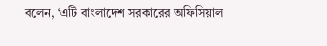বলেন, ‘এটি বাংলাদেশ সরকারের অফিসিয়াল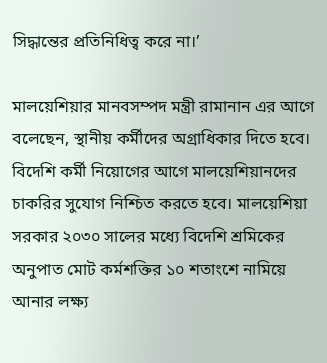সিদ্ধান্তের প্রতিনিধিত্ব করে না।’

মালয়েশিয়ার মানবসম্পদ মন্ত্রী রামানান এর আগে বলেছেন, স্থানীয় কর্মীদের অগ্রাধিকার দিতে হবে। বিদেশি কর্মী নিয়োগের আগে মালয়েশিয়ানদের চাকরির সুযোগ নিশ্চিত করতে হবে। মালয়েশিয়া সরকার ২০৩০ সালের মধ্যে বিদেশি শ্রমিকের অনুপাত মোট কর্মশক্তির ১০ শতাংশে নামিয়ে আনার লক্ষ্য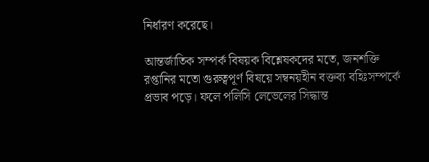নির্ধারণ করেছে।

আন্তর্জাতিক সম্পর্ক বিষয়ক বিশ্লেষকদের মতে, জনশক্তি রপ্তানির মতো গুরুত্বপূর্ণ বিষয়ে সম্বনয়হীন বক্তব্য বহিঃসম্পর্কে প্রভাব পড়ে। ফলে পলিসি লেভেলের সিদ্ধান্ত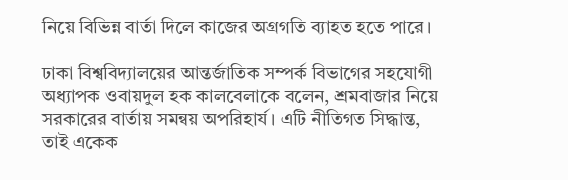নিয়ে বিভিন্ন বার্তা দিলে কাজের অগ্রগতি ব্যাহত হতে পারে।

ঢাকা বিশ্ববিদ্যালয়ের আন্তর্জাতিক সম্পর্ক বিভাগের সহযোগী অধ্যাপক ওবায়দুল হক কালবেলাকে বলেন, শ্রমবাজার নিয়ে সরকারের বার্তায় সমন্বয় অপরিহার্য। এটি নীতিগত সিদ্ধান্ত, তাই একেক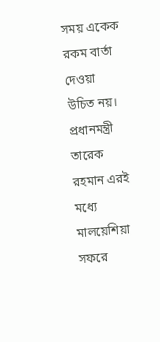সময় একেক রকম বার্তা দেওয়া উচিত নয়। প্রধানমন্ত্রী তারেক রহমান এরই মধ্যে মালয়েশিয়া সফরে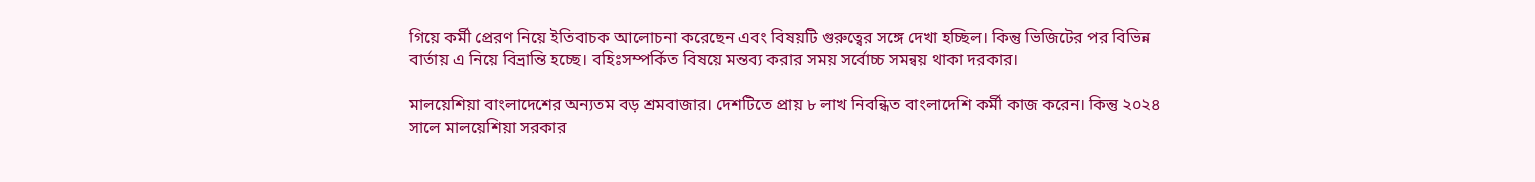গিয়ে কর্মী প্রেরণ নিয়ে ইতিবাচক আলোচনা করেছেন এবং বিষয়টি গুরুত্বের সঙ্গে দেখা হচ্ছিল। কিন্তু ভিজিটের পর বিভিন্ন বার্তায় এ নিয়ে বিভ্রান্তি হচ্ছে। বহিঃসম্পর্কিত বিষয়ে মন্তব্য করার সময় সর্বোচ্চ সমন্বয় থাকা দরকার।

মালয়েশিয়া বাংলাদেশের অন্যতম বড় শ্রমবাজার। দেশটিতে প্রায় ৮ লাখ নিবন্ধিত বাংলাদেশি কর্মী কাজ করেন। কিন্তু ২০২৪ সালে মালয়েশিয়া সরকার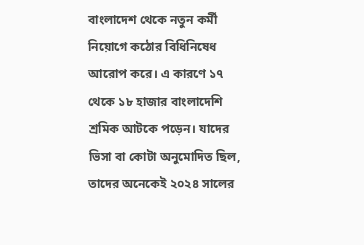বাংলাদেশ থেকে নতুন কর্মী নিয়োগে কঠোর বিধিনিষেধ আরোপ করে। এ কারণে ১৭ থেকে ১৮ হাজার বাংলাদেশি শ্রমিক আটকে পড়েন। যাদের ভিসা বা কোটা অনুমোদিত ছিল, তাদের অনেকেই ২০২৪ সালের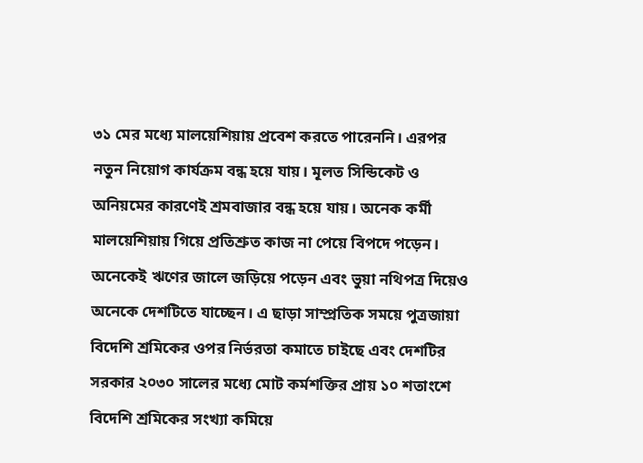৩১ মের মধ্যে মালয়েশিয়ায় প্রবেশ করতে পারেননি। এরপর নতুন নিয়োগ কার্যক্রম বন্ধ হয়ে যায়। মূলত সিন্ডিকেট ও অনিয়মের কারণেই শ্রমবাজার বন্ধ হয়ে যায়। অনেক কর্মী মালয়েশিয়ায় গিয়ে প্রতিশ্রুত কাজ না পেয়ে বিপদে পড়েন। অনেকেই ঋণের জালে জড়িয়ে পড়েন এবং ভুয়া নথিপত্র দিয়েও অনেকে দেশটিতে যাচ্ছেন। এ ছাড়া সাম্প্রতিক সময়ে পুত্রজায়া বিদেশি শ্রমিকের ওপর নির্ভরতা কমাতে চাইছে এবং দেশটির সরকার ২০৩০ সালের মধ্যে মোট কর্মশক্তির প্রায় ১০ শতাংশে বিদেশি শ্রমিকের সংখ্যা কমিয়ে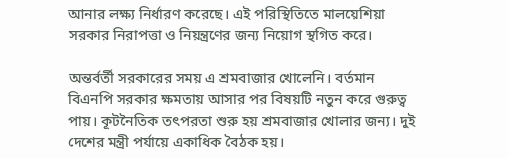আনার লক্ষ্য নির্ধারণ করেছে। এই পরিস্থিতিতে মালয়েশিয়া সরকার নিরাপত্তা ও নিয়ন্ত্রণের জন্য নিয়োগ স্থগিত করে।

অন্তর্বর্তী সরকারের সময় এ শ্রমবাজার খোলেনি। বর্তমান বিএনপি সরকার ক্ষমতায় আসার পর বিষয়টি নতুন করে গুরুত্ব পায়। কূটনৈতিক তৎপরতা শুরু হয় শ্রমবাজার খোলার জন্য। দুই দেশের মন্ত্রী পর্যায়ে একাধিক বৈঠক হয়।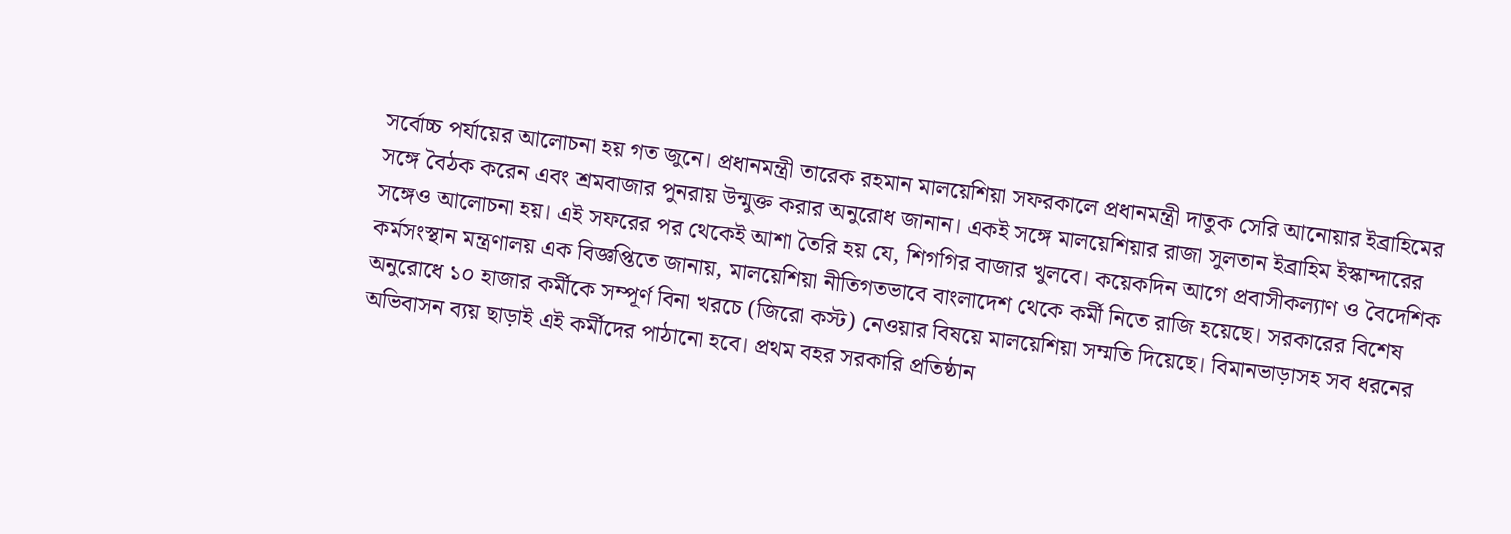সর্বোচ্চ পর্যায়ের আলোচনা হয় গত জুনে। প্রধানমন্ত্রী তারেক রহমান মালয়েশিয়া সফরকালে প্রধানমন্ত্রী দাতুক সেরি আনোয়ার ইব্রাহিমের সঙ্গে বৈঠক করেন এবং শ্রমবাজার পুনরায় উন্মুক্ত করার অনুরোধ জানান। একই সঙ্গে মালয়েশিয়ার রাজা সুলতান ইব্রাহিম ইস্কান্দারের সঙ্গেও আলোচনা হয়। এই সফরের পর থেকেই আশা তৈরি হয় যে, শিগগির বাজার খুলবে। কয়েকদিন আগে প্রবাসীকল্যাণ ও বৈদেশিক কর্মসংস্থান মন্ত্রণালয় এক বিজ্ঞপ্তিতে জানায়, মালয়েশিয়া নীতিগতভাবে বাংলাদেশ থেকে কর্মী নিতে রাজি হয়েছে। সরকারের বিশেষ অনুরোধে ১০ হাজার কর্মীকে সম্পূর্ণ বিনা খরচে (জিরো কস্ট) নেওয়ার বিষয়ে মালয়েশিয়া সম্মতি দিয়েছে। বিমানভাড়াসহ সব ধরনের অভিবাসন ব্যয় ছাড়াই এই কর্মীদের পাঠানো হবে। প্রথম বহর সরকারি প্রতিষ্ঠান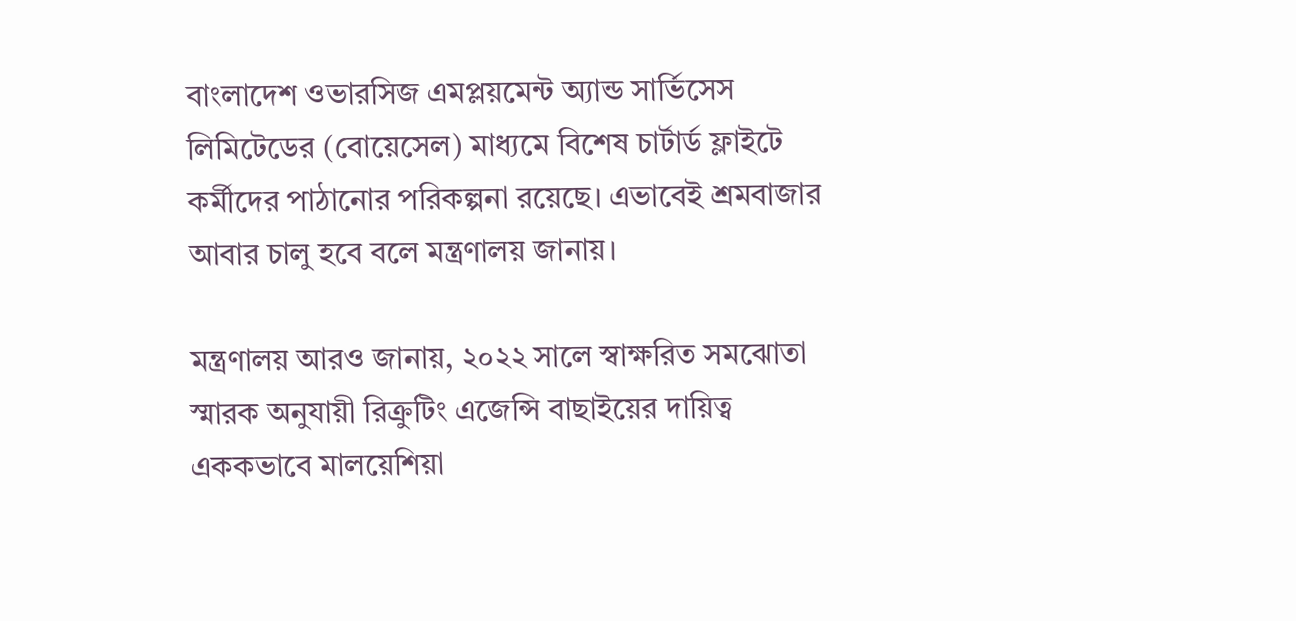বাংলাদেশ ওভারসিজ এমপ্লয়মেন্ট অ্যান্ড সার্ভিসেস লিমিটেডের (বোয়েসেল) মাধ্যমে বিশেষ চার্টার্ড ফ্লাইটে কর্মীদের পাঠানোর পরিকল্পনা রয়েছে। এভাবেই শ্রমবাজার আবার চালু হবে বলে মন্ত্রণালয় জানায়।

মন্ত্রণালয় আরও জানায়, ২০২২ সালে স্বাক্ষরিত সমঝোতা স্মারক অনুযায়ী রিক্রুটিং এজেন্সি বাছাইয়ের দায়িত্ব এককভাবে মালয়েশিয়া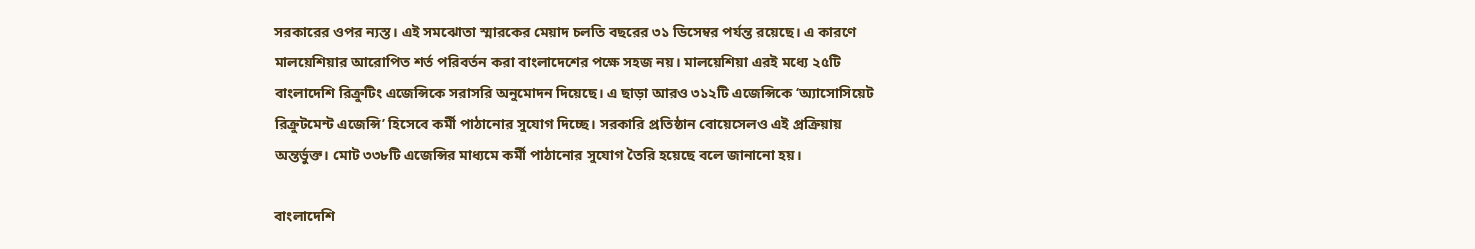সরকারের ওপর ন্যস্ত। এই সমঝোতা স্মারকের মেয়াদ চলতি বছরের ৩১ ডিসেম্বর পর্যন্ত রয়েছে। এ কারণে মালয়েশিয়ার আরোপিত শর্ত পরিবর্তন করা বাংলাদেশের পক্ষে সহজ নয়। মালয়েশিয়া এরই মধ্যে ২৫টি বাংলাদেশি রিক্রুটিং এজেন্সিকে সরাসরি অনুমোদন দিয়েছে। এ ছাড়া আরও ৩১২টি এজেন্সিকে ‘অ্যাসোসিয়েট রিক্রুটমেন্ট এজেন্সি’ হিসেবে কর্মী পাঠানোর সুযোগ দিচ্ছে। সরকারি প্রতিষ্ঠান বোয়েসেলও এই প্রক্রিয়ায় অন্তর্ভুক্ত। মোট ৩৩৮টি এজেন্সির মাধ্যমে কর্মী পাঠানোর সুযোগ তৈরি হয়েছে বলে জানানো হয়।

বাংলাদেশি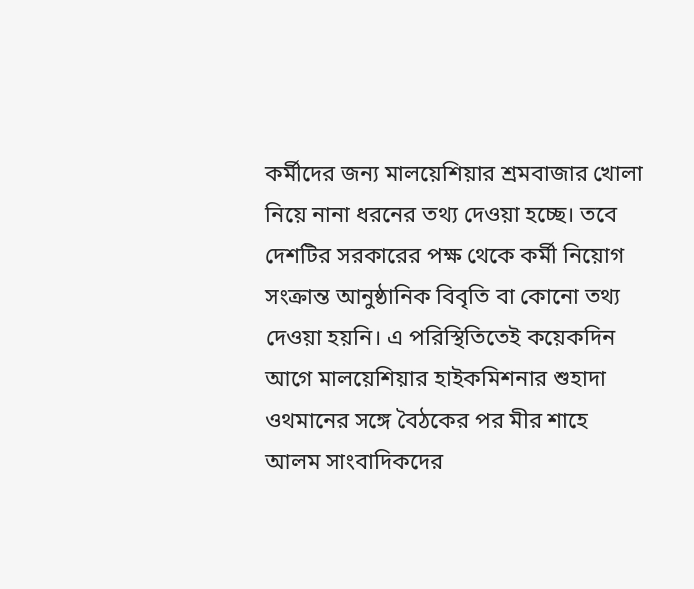কর্মীদের জন্য মালয়েশিয়ার শ্রমবাজার খোলা নিয়ে নানা ধরনের তথ্য দেওয়া হচ্ছে। তবে দেশটির সরকারের পক্ষ থেকে কর্মী নিয়োগ সংক্রান্ত আনুষ্ঠানিক বিবৃতি বা কোনো তথ্য দেওয়া হয়নি। এ পরিস্থিতিতেই কয়েকদিন আগে মালয়েশিয়ার হাইকমিশনার শুহাদা ওথমানের সঙ্গে বৈঠকের পর মীর শাহে আলম সাংবাদিকদের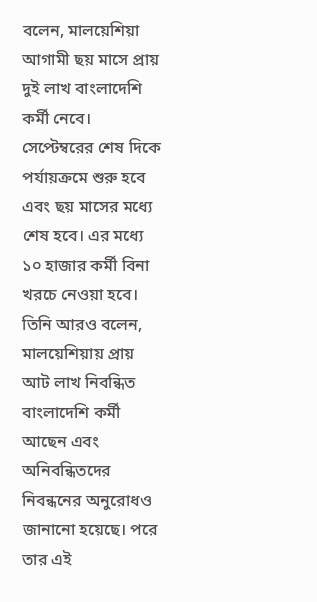বলেন, মালয়েশিয়া আগামী ছয় মাসে প্রায় দুই লাখ বাংলাদেশি কর্মী নেবে। সেপ্টেম্বরের শেষ দিকে পর্যায়ক্রমে শুরু হবে এবং ছয় মাসের মধ্যে শেষ হবে। এর মধ্যে ১০ হাজার কর্মী বিনা খরচে নেওয়া হবে। তিনি আরও বলেন, মালয়েশিয়ায় প্রায় আট লাখ নিবন্ধিত বাংলাদেশি কর্মী আছেন এবং অনিবন্ধিতদের নিবন্ধনের অনুরোধও জানানো হয়েছে। পরে তার এই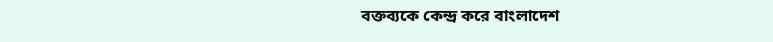বক্তব্যকে কেন্দ্র করে বাংলাদেশ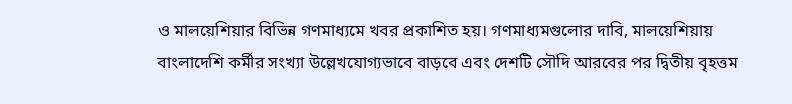ও মালয়েশিয়ার বিভিন্ন গণমাধ্যমে খবর প্রকাশিত হয়। গণমাধ্যমগুলোর দাবি, মালয়েশিয়ায় বাংলাদেশি কর্মীর সংখ্যা উল্লেখযোগ্যভাবে বাড়বে এবং দেশটি সৌদি আরবের পর দ্বিতীয় বৃহত্তম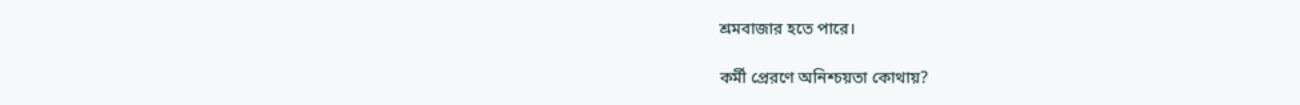শ্রমবাজার হতে পারে।

কর্মী প্রেরণে অনিশ্চয়তা কোথায়?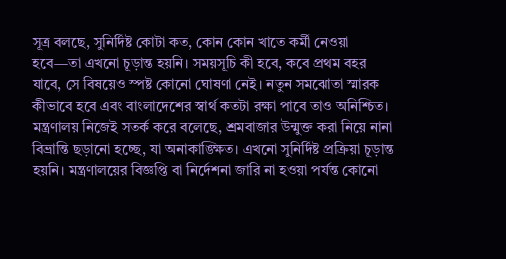সূত্র বলছে, সুনির্দিষ্ট কোটা কত, কোন কোন খাতে কর্মী নেওয়া হবে—তা এখনো চূড়ান্ত হয়নি। সময়সূচি কী হবে, কবে প্রথম বহর যাবে, সে বিষয়েও স্পষ্ট কোনো ঘোষণা নেই। নতুন সমঝোতা স্মারক কীভাবে হবে এবং বাংলাদেশের স্বার্থ কতটা রক্ষা পাবে তাও অনিশ্চিত। মন্ত্রণালয় নিজেই সতর্ক করে বলেছে, শ্রমবাজার উন্মুক্ত করা নিয়ে নানা বিভ্রান্তি ছড়ানো হচ্ছে, যা অনাকাঙ্ক্ষিত। এখনো সুনির্দিষ্ট প্রক্রিয়া চূড়ান্ত হয়নি। মন্ত্রণালয়ের বিজ্ঞপ্তি বা নির্দেশনা জারি না হওয়া পর্যন্ত কোনো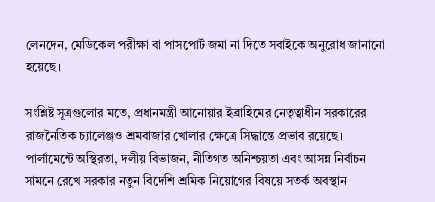লেনদেন, মেডিকেল পরীক্ষা বা পাসপোর্ট জমা না দিতে সবাইকে অনুরোধ জানানো হয়েছে।

সংশ্লিষ্ট সূত্রগুলোর মতে, প্রধানমন্ত্রী আনোয়ার ইব্রাহিমের নেতৃত্বাধীন সরকারের রাজনৈতিক চ্যালেঞ্জও শ্রমবাজার খোলার ক্ষেত্রে সিদ্ধান্তে প্রভাব রয়েছে। পার্লামেন্টে অস্থিরতা, দলীয় বিভাজন, নীতিগত অনিশ্চয়তা এবং আসন্ন নির্বাচন সামনে রেখে সরকার নতুন বিদেশি শ্রমিক নিয়োগের বিষয়ে সতর্ক অবস্থান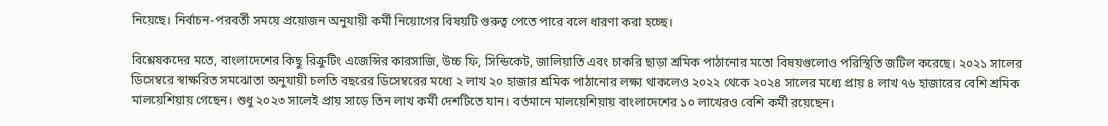নিয়েছে। নির্বাচন-পরবর্তী সময়ে প্রয়োজন অনুযায়ী কর্মী নিয়োগের বিষয়টি গুরুত্ব পেতে পারে বলে ধারণা করা হচ্ছে।

বিশ্লেষকদের মতে, বাংলাদেশের কিছু রিক্রুটিং এজেন্সির কারসাজি, উচ্চ ফি, সিন্ডিকেট, জালিয়াতি এবং চাকরি ছাড়া শ্রমিক পাঠানোর মতো বিষয়গুলোও পরিস্থিতি জটিল করেছে। ২০২১ সালের ডিসেম্বরে স্বাক্ষরিত সমঝোতা অনুযায়ী চলতি বছরের ডিসেম্বরের মধ্যে ২ লাখ ২০ হাজার শ্রমিক পাঠানোর লক্ষ্য থাকলেও ২০২২ থেকে ২০২৪ সালের মধ্যে প্রায় ৪ লাখ ৭৬ হাজারের বেশি শ্রমিক মালয়েশিয়ায় গেছেন। শুধু ২০২৩ সালেই প্রায় সাড়ে তিন লাখ কর্মী দেশটিতে যান। বর্তমানে মালয়েশিয়ায় বাংলাদেশের ১০ লাখেরও বেশি কর্মী রয়েছেন।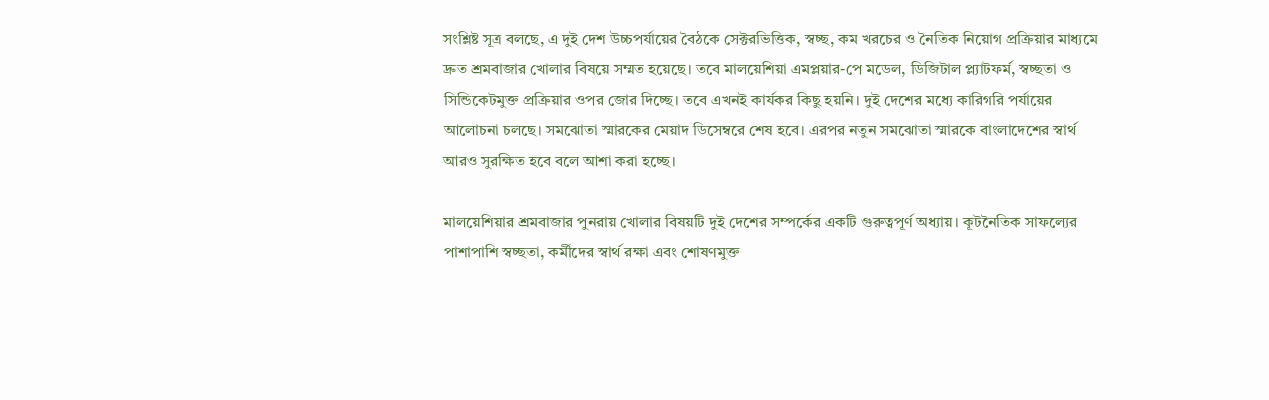সংশ্লিষ্ট সূত্র বলছে, এ দুই দেশ উচ্চপর্যায়ের বৈঠকে সেক্টরভিত্তিক, স্বচ্ছ, কম খরচের ও নৈতিক নিয়োগ প্রক্রিয়ার মাধ্যমে দ্রুত শ্রমবাজার খোলার বিষয়ে সম্মত হয়েছে। তবে মালয়েশিয়া এমপ্লয়ার-পে মডেল, ডিজিটাল প্ল্যাটফর্ম, স্বচ্ছতা ও সিন্ডিকেটমুক্ত প্রক্রিয়ার ওপর জোর দিচ্ছে। তবে এখনই কার্যকর কিছু হয়নি। দুই দেশের মধ্যে কারিগরি পর্যায়ের আলোচনা চলছে। সমঝোতা স্মারকের মেয়াদ ডিসেম্বরে শেষ হবে। এরপর নতুন সমঝোতা স্মারকে বাংলাদেশের স্বার্থ আরও সুরক্ষিত হবে বলে আশা করা হচ্ছে।

মালয়েশিয়ার শ্রমবাজার পুনরায় খোলার বিষয়টি দুই দেশের সম্পর্কের একটি গুরুত্বপূর্ণ অধ্যায়। কূটনৈতিক সাফল্যের পাশাপাশি স্বচ্ছতা, কর্মীদের স্বার্থ রক্ষা এবং শোষণমুক্ত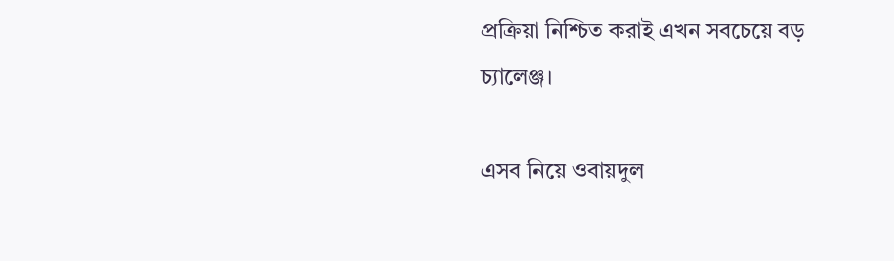প্রক্রিয়া নিশ্চিত করাই এখন সবচেয়ে বড় চ্যালেঞ্জ।

এসব নিয়ে ওবায়দুল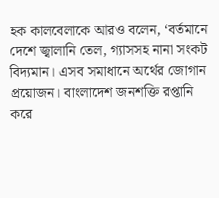হক কালবেলাকে আরও বলেন, ‘বর্তমানে দেশে জ্বালানি তেল, গ্যাসসহ নানা সংকট বিদ্যমান। এসব সমাধানে অর্থের জোগান প্রয়োজন। বাংলাদেশ জনশক্তি রপ্তানি করে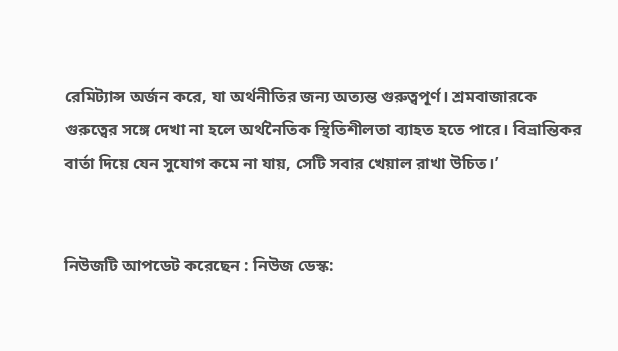রেমিট্যান্স অর্জন করে, যা অর্থনীতির জন্য অত্যন্ত গুরুত্বপূর্ণ। শ্রমবাজারকে গুরুত্বের সঙ্গে দেখা না হলে অর্থনৈতিক স্থিতিশীলতা ব্যাহত হতে পারে। বিভ্রান্তিকর বার্তা দিয়ে যেন সুযোগ কমে না যায়, সেটি সবার খেয়াল রাখা উচিত।’


নিউজটি আপডেট করেছেন : নিউজ ডেস্ক: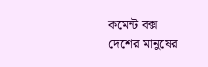কমেন্ট বক্স
দেশের মানুষের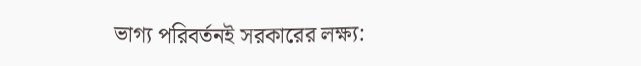ভাগ্য পরিবর্তনই সরকারের লক্ষ্য: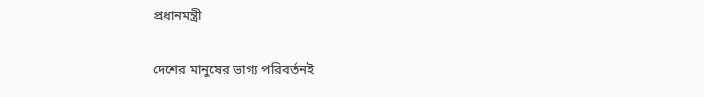প্রধানমন্ত্রী

দেশের মানুষের ভাগ্য পরিবর্তনই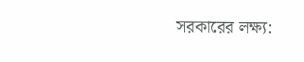সরকারের লক্ষ্য: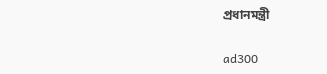প্রধানমন্ত্রী

ad300